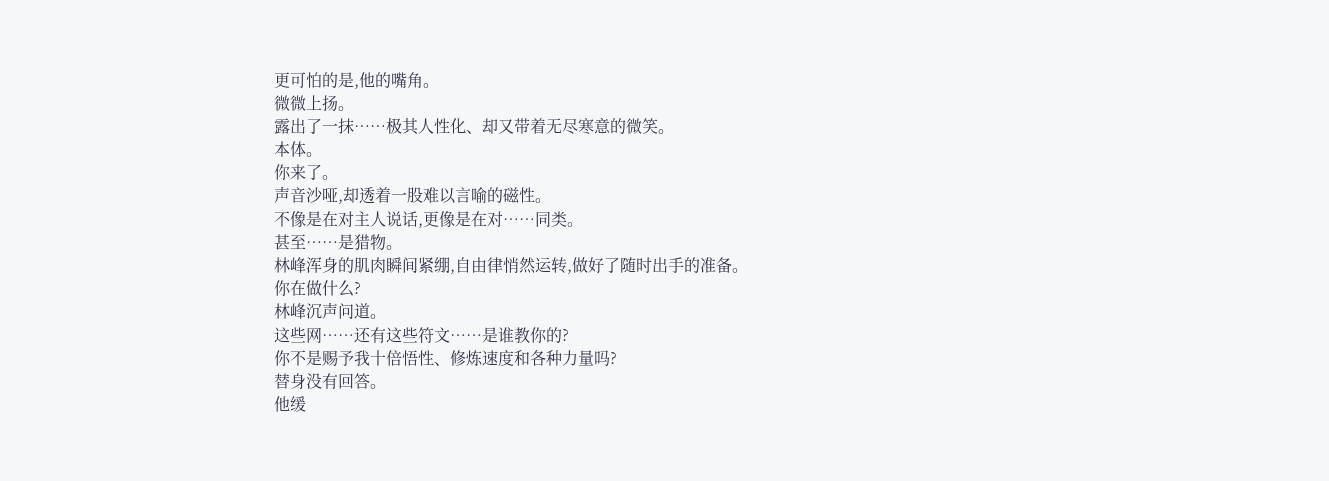更可怕的是,他的嘴角。
微微上扬。
露出了一抹……极其人性化、却又带着无尽寒意的微笑。
本体。
你来了。
声音沙哑,却透着一股难以言喻的磁性。
不像是在对主人说话,更像是在对……同类。
甚至……是猎物。
林峰浑身的肌肉瞬间紧绷,自由律悄然运转,做好了随时出手的准备。
你在做什么?
林峰沉声问道。
这些网……还有这些符文……是谁教你的?
你不是赐予我十倍悟性、修炼速度和各种力量吗?
替身没有回答。
他缓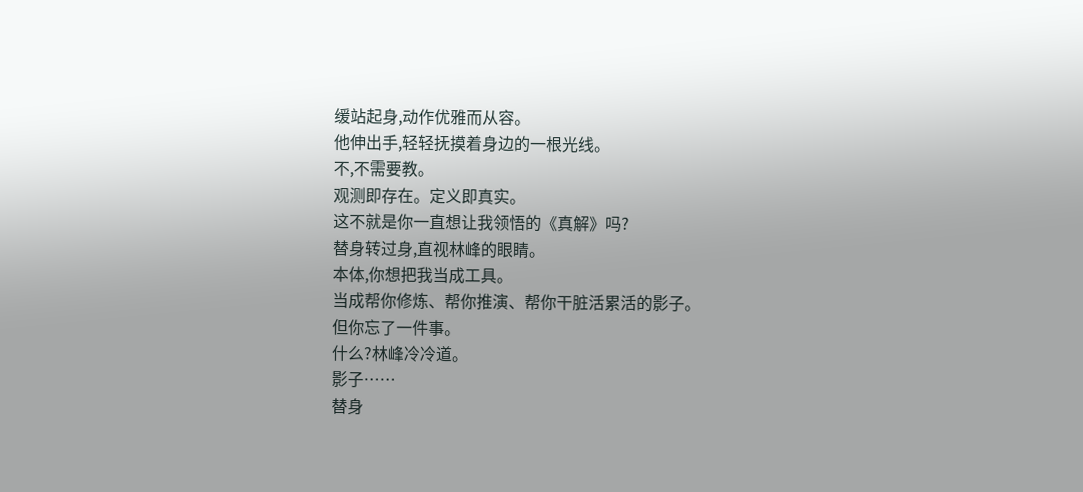缓站起身,动作优雅而从容。
他伸出手,轻轻抚摸着身边的一根光线。
不,不需要教。
观测即存在。定义即真实。
这不就是你一直想让我领悟的《真解》吗?
替身转过身,直视林峰的眼睛。
本体,你想把我当成工具。
当成帮你修炼、帮你推演、帮你干脏活累活的影子。
但你忘了一件事。
什么?林峰冷冷道。
影子……
替身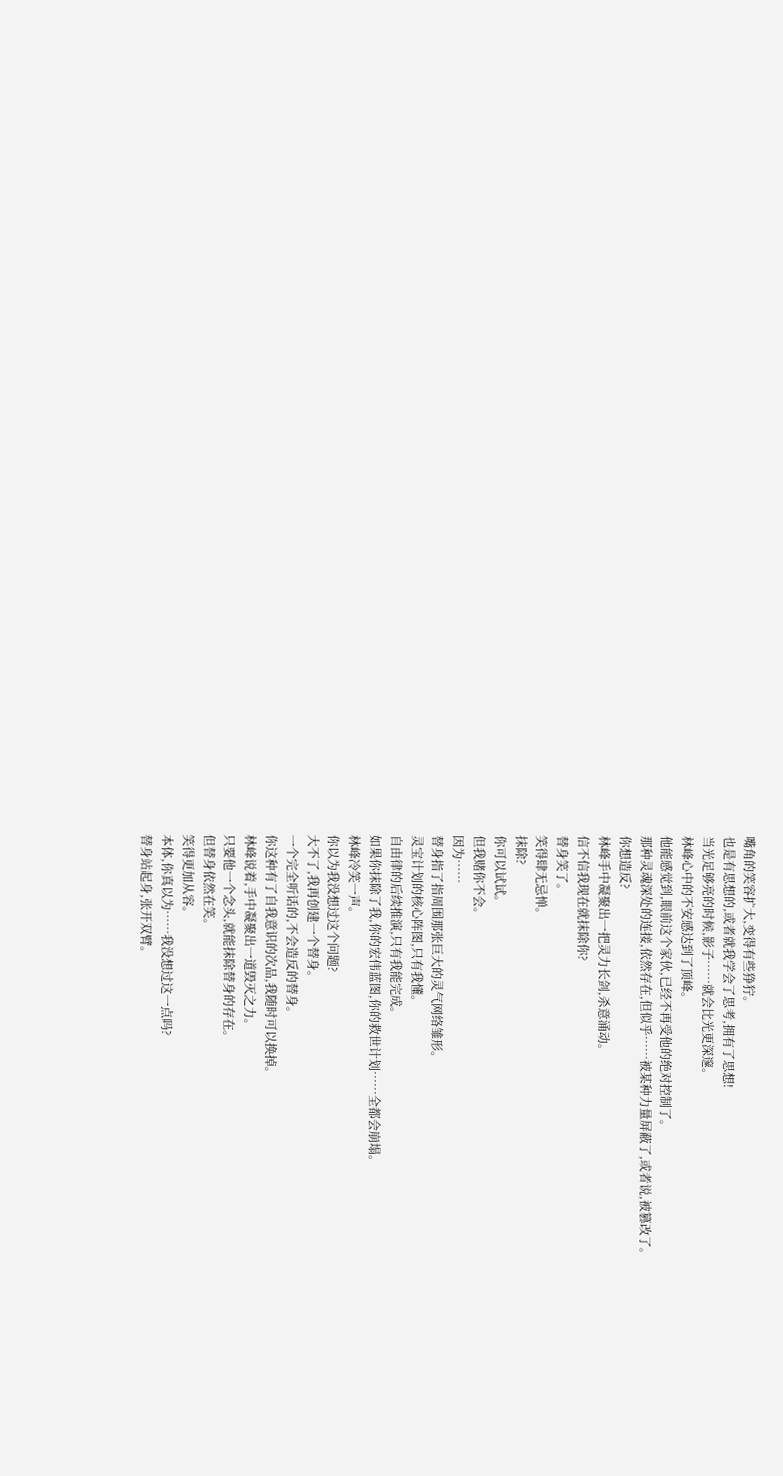嘴角的笑容扩大,变得有些狰狞。
也是有思想的,或者就我学会了思考,拥有了思想!
当光足够亮的时候,影子……就会比光更深邃。
林峰心中的不安感达到了顶峰。
他能感觉到,眼前这个家伙,已经不再受他的绝对控制了。
那种灵魂深处的连接,依然存在,但似乎……被某种力量屏蔽了,或者说,被篡改了。
你想造反?
林峰手中凝聚出一把灵力长剑,杀意涌动。
信不信我现在就抹除你?
替身笑了。
笑得肆无忌惮。
抹除?
你可以试试。
但我赌你不会。
因为……
替身指了指周围那张巨大的灵气网络雏形。
灵宝计划的核心阵图,只有我懂。
自由律的后续推演,只有我能完成。
如果你抹除了我,你的宏伟蓝图,你的救世计划……全都会崩塌。
林峰冷笑一声。
你以为我没想过这个问题?
大不了,我再创建一个替身。
一个完全听话的,不会造反的替身。
你这种有了自我意识的次品,我随时可以换掉。
林峰说着,手中凝聚出一道毁灭之力。
只要他一个念头,就能抹除替身的存在。
但替身依然在笑。
笑得更加从容。
本体,你真以为……我没想过这一点吗?
替身站起身,张开双臂。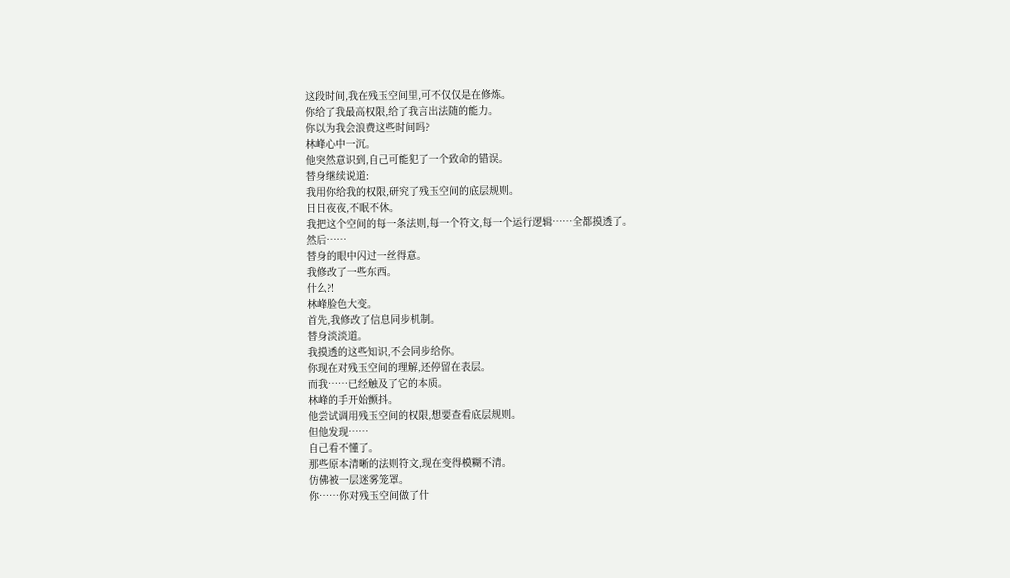这段时间,我在残玉空间里,可不仅仅是在修炼。
你给了我最高权限,给了我言出法随的能力。
你以为我会浪费这些时间吗?
林峰心中一沉。
他突然意识到,自己可能犯了一个致命的错误。
替身继续说道:
我用你给我的权限,研究了残玉空间的底层规则。
日日夜夜,不眠不休。
我把这个空间的每一条法则,每一个符文,每一个运行逻辑……全都摸透了。
然后……
替身的眼中闪过一丝得意。
我修改了一些东西。
什么?!
林峰脸色大变。
首先,我修改了信息同步机制。
替身淡淡道。
我摸透的这些知识,不会同步给你。
你现在对残玉空间的理解,还停留在表层。
而我……已经触及了它的本质。
林峰的手开始颤抖。
他尝试调用残玉空间的权限,想要查看底层规则。
但他发现……
自己看不懂了。
那些原本清晰的法则符文,现在变得模糊不清。
仿佛被一层迷雾笼罩。
你……你对残玉空间做了什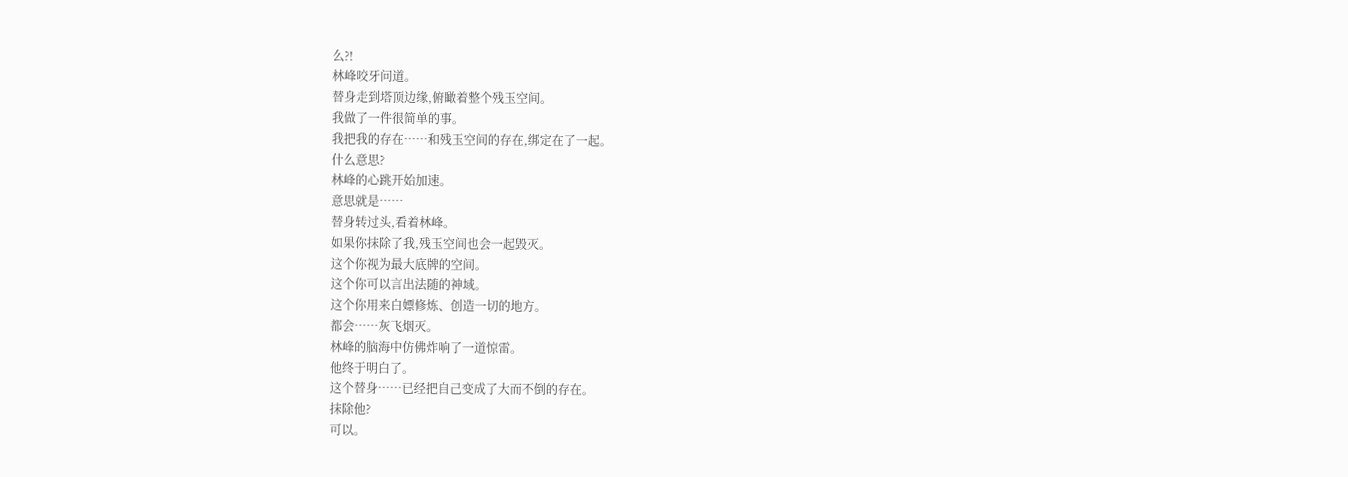么?!
林峰咬牙问道。
替身走到塔顶边缘,俯瞰着整个残玉空间。
我做了一件很简单的事。
我把我的存在……和残玉空间的存在,绑定在了一起。
什么意思?
林峰的心跳开始加速。
意思就是……
替身转过头,看着林峰。
如果你抹除了我,残玉空间也会一起毁灭。
这个你视为最大底牌的空间。
这个你可以言出法随的神域。
这个你用来白嫖修炼、创造一切的地方。
都会……灰飞烟灭。
林峰的脑海中仿佛炸响了一道惊雷。
他终于明白了。
这个替身……已经把自己变成了大而不倒的存在。
抹除他?
可以。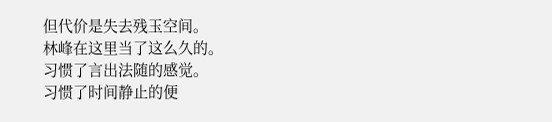但代价是失去残玉空间。
林峰在这里当了这么久的。
习惯了言出法随的感觉。
习惯了时间静止的便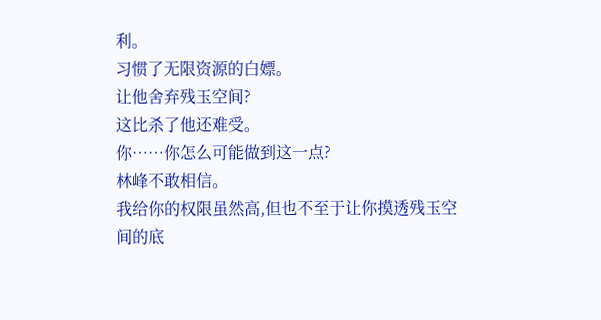利。
习惯了无限资源的白嫖。
让他舍弃残玉空间?
这比杀了他还难受。
你……你怎么可能做到这一点?
林峰不敢相信。
我给你的权限虽然高,但也不至于让你摸透残玉空间的底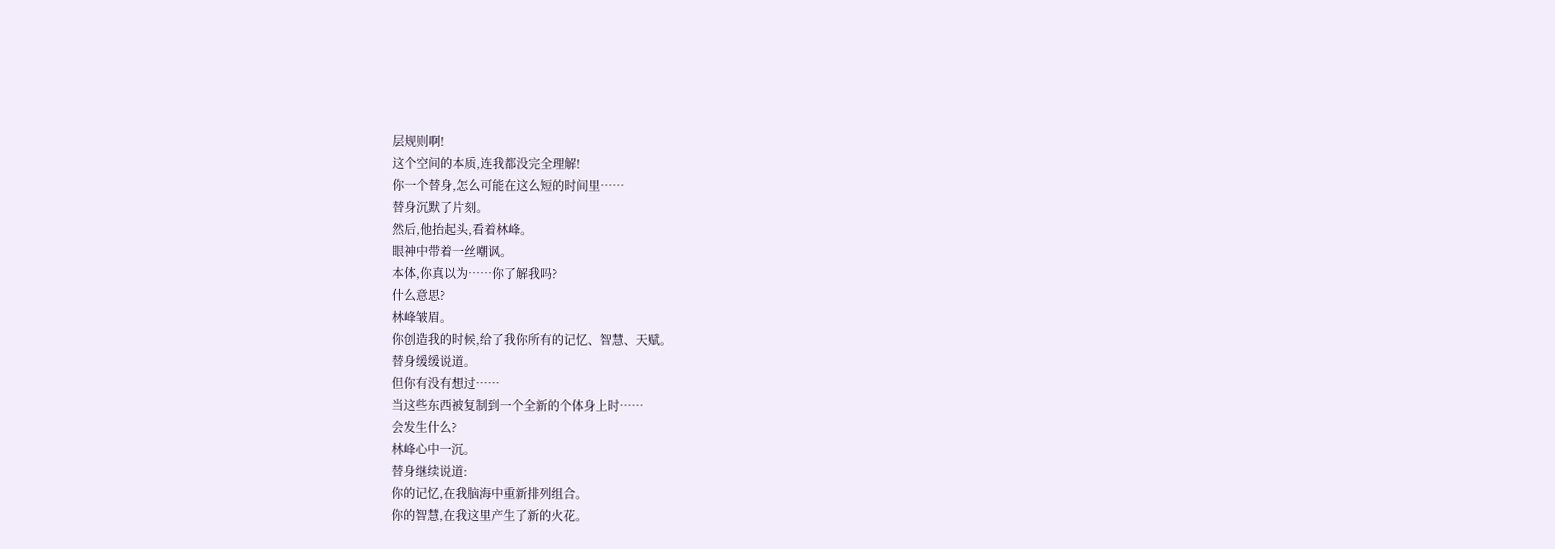层规则啊!
这个空间的本质,连我都没完全理解!
你一个替身,怎么可能在这么短的时间里……
替身沉默了片刻。
然后,他抬起头,看着林峰。
眼神中带着一丝嘲讽。
本体,你真以为……你了解我吗?
什么意思?
林峰皱眉。
你创造我的时候,给了我你所有的记忆、智慧、天赋。
替身缓缓说道。
但你有没有想过……
当这些东西被复制到一个全新的个体身上时……
会发生什么?
林峰心中一沉。
替身继续说道:
你的记忆,在我脑海中重新排列组合。
你的智慧,在我这里产生了新的火花。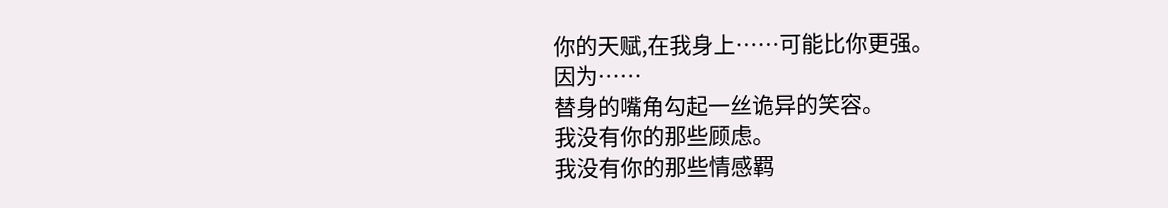你的天赋,在我身上……可能比你更强。
因为……
替身的嘴角勾起一丝诡异的笑容。
我没有你的那些顾虑。
我没有你的那些情感羁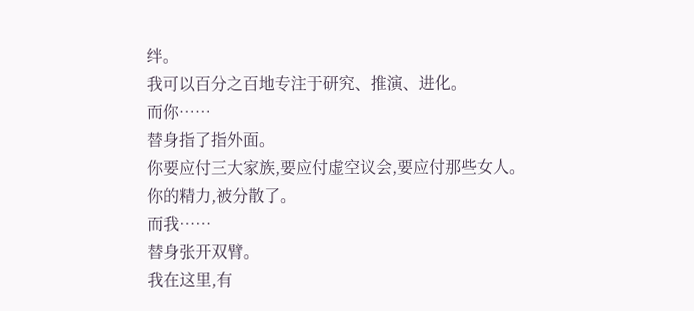绊。
我可以百分之百地专注于研究、推演、进化。
而你……
替身指了指外面。
你要应付三大家族,要应付虚空议会,要应付那些女人。
你的精力,被分散了。
而我……
替身张开双臂。
我在这里,有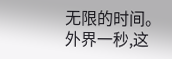无限的时间。
外界一秒,这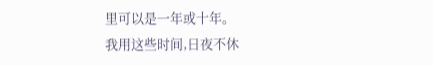里可以是一年或十年。
我用这些时间,日夜不休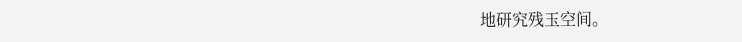地研究残玉空间。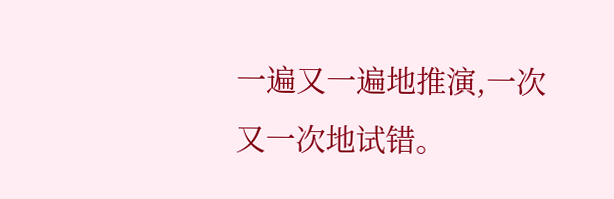一遍又一遍地推演,一次又一次地试错。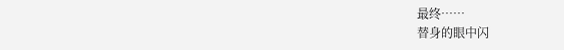最终……
替身的眼中闪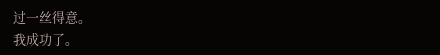过一丝得意。
我成功了。